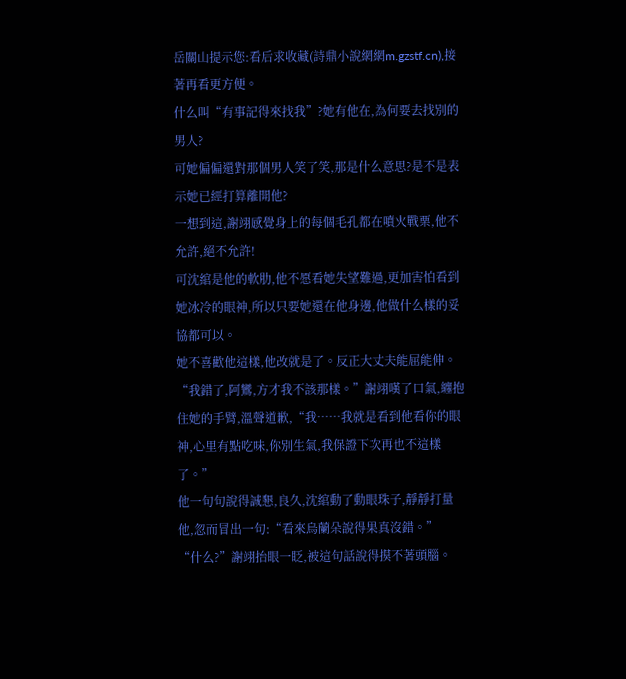岳關山提示您:看后求收藏(詩鼎小說網網m.gzstf.cn),接著再看更方便。
什么叫“有事記得來找我”?她有他在,為何要去找別的男人?
可她偏偏還對那個男人笑了笑,那是什么意思?是不是表示她已經打算離開他?
一想到這,謝翊感覺身上的每個毛孔都在噴火戰栗,他不允許,絕不允許!
可沈綰是他的軟肋,他不愿看她失望難過,更加害怕看到她冰冷的眼神,所以只要她還在他身邊,他做什么樣的妥協都可以。
她不喜歡他這樣,他改就是了。反正大丈夫能屈能伸。
“我錯了,阿鸞,方才我不該那樣。”謝翊嘆了口氣,纏抱住她的手臂,溫聲道歉,“我……我就是看到他看你的眼神,心里有點吃味,你別生氣,我保證下次再也不這樣了。”
他一句句說得誠懇,良久,沈綰動了動眼珠子,靜靜打量他,忽而冒出一句:“看來烏蘭朵說得果真沒錯。”
“什么?”謝翊抬眼一眨,被這句話說得摸不著頭腦。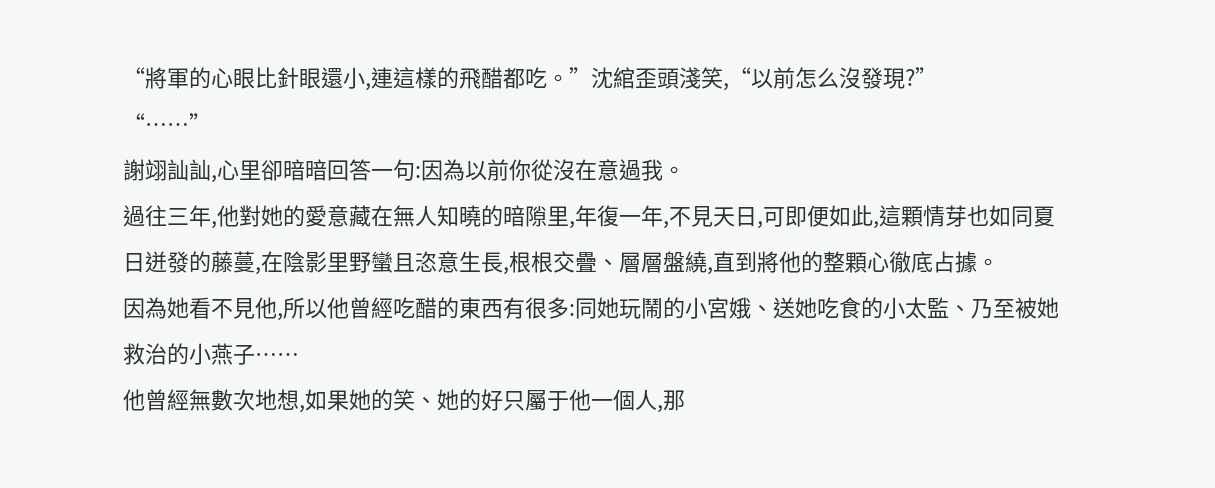“將軍的心眼比針眼還小,連這樣的飛醋都吃。”沈綰歪頭淺笑,“以前怎么沒發現?”
“……”
謝翊訕訕,心里卻暗暗回答一句:因為以前你從沒在意過我。
過往三年,他對她的愛意藏在無人知曉的暗隙里,年復一年,不見天日,可即便如此,這顆情芽也如同夏日迸發的藤蔓,在陰影里野蠻且恣意生長,根根交疊、層層盤繞,直到將他的整顆心徹底占據。
因為她看不見他,所以他曾經吃醋的東西有很多:同她玩鬧的小宮娥、送她吃食的小太監、乃至被她救治的小燕子……
他曾經無數次地想,如果她的笑、她的好只屬于他一個人,那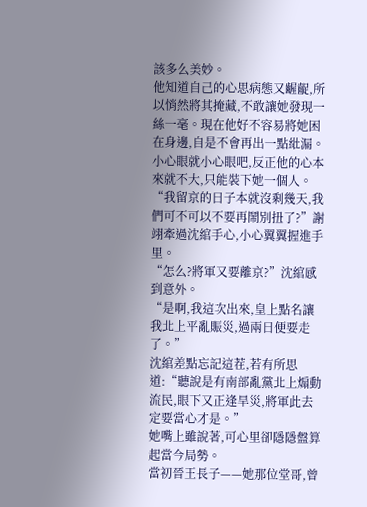該多么美妙。
他知道自己的心思病態又齷齪,所以悄然將其掩藏,不敢讓她發現一絲一毫。現在他好不容易將她困在身邊,自是不會再出一點紕漏。
小心眼就小心眼吧,反正他的心本來就不大,只能裝下她一個人。
“我留京的日子本就沒剩幾天,我們可不可以不要再鬧別扭了?”謝翊牽過沈綰手心,小心翼翼握進手里。
“怎么?將軍又要離京?”沈綰感到意外。
“是啊,我這次出來,皇上點名讓我北上平亂賑災,過兩日便要走了。”
沈綰差點忘記這茬,若有所思道:“聽說是有南部亂黨北上煽動流民,眼下又正逢旱災,將軍此去定要當心才是。”
她嘴上雖說著,可心里卻隱隱盤算起當今局勢。
當初晉王長子——她那位堂哥,曾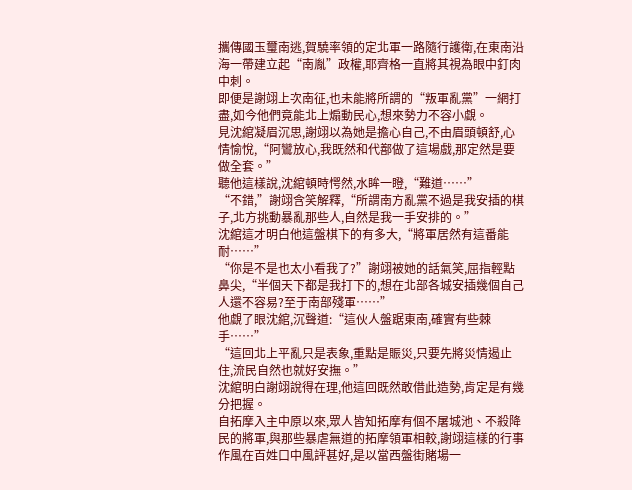攜傳國玉璽南逃,賀驍率領的定北軍一路隨行護衛,在東南沿海一帶建立起“南胤”政權,耶齊格一直將其視為眼中釘肉中刺。
即便是謝翊上次南征,也未能將所謂的“叛軍亂黨”一網打盡,如今他們竟能北上煽動民心,想來勢力不容小覷。
見沈綰凝眉沉思,謝翊以為她是擔心自己,不由眉頭頓舒,心情愉悅,“阿鸞放心,我既然和代鄯做了這場戲,那定然是要做全套。”
聽他這樣說,沈綰頓時愕然,水眸一瞪,“難道……”
“不錯,”謝翊含笑解釋,“所謂南方亂黨不過是我安插的棋子,北方挑動暴亂那些人,自然是我一手安排的。”
沈綰這才明白他這盤棋下的有多大,“將軍居然有這番能耐……”
“你是不是也太小看我了?”謝翊被她的話氣笑,屈指輕點鼻尖,“半個天下都是我打下的,想在北部各城安插幾個自己人還不容易?至于南部殘軍……”
他覷了眼沈綰,沉聲道:“這伙人盤踞東南,確實有些棘手……”
“這回北上平亂只是表象,重點是賑災,只要先將災情遏止住,流民自然也就好安撫。”
沈綰明白謝翊說得在理,他這回既然敢借此造勢,肯定是有幾分把握。
自拓摩入主中原以來,眾人皆知拓摩有個不屠城池、不殺降民的將軍,與那些暴虐無道的拓摩領軍相較,謝翊這樣的行事作風在百姓口中風評甚好,是以當西盤街賭場一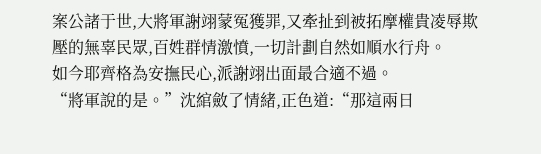案公諸于世,大將軍謝翊蒙冤獲罪,又牽扯到被拓摩權貴凌辱欺壓的無辜民眾,百姓群情激憤,一切計劃自然如順水行舟。
如今耶齊格為安撫民心,派謝翊出面最合適不過。
“將軍說的是。”沈綰斂了情緒,正色道:“那這兩日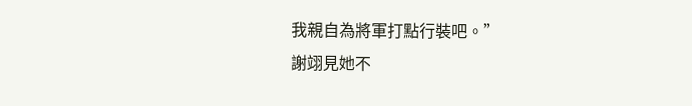我親自為將軍打點行裝吧。”
謝翊見她不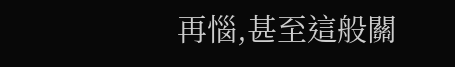再惱,甚至這般關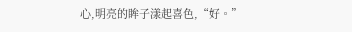心,明亮的眸子漾起喜色,“好。”